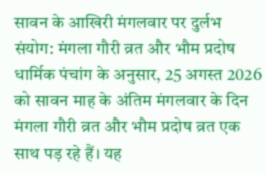सावन के आखिरी मंगलवार पर दुर्लभ संयोग: मंगला गौरी व्रत और भौम प्रदोष
धार्मिक पंचांग के अनुसार, 25 अगस्त 2026 को सावन माह के अंतिम मंगलवार के दिन मंगला गौरी व्रत और भौम प्रदोष व्रत एक साथ पड़ रहे हैं। यह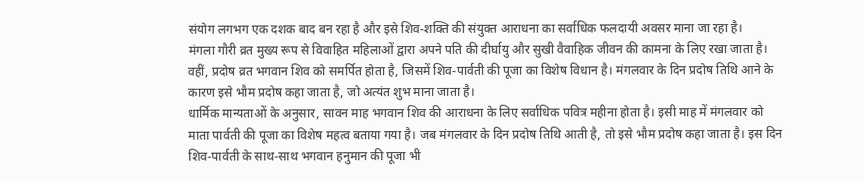संयोग लगभग एक दशक बाद बन रहा है और इसे शिव-शक्ति की संयुक्त आराधना का सर्वाधिक फलदायी अवसर माना जा रहा है।
मंगला गौरी व्रत मुख्य रूप से विवाहित महिलाओं द्वारा अपने पति की दीर्घायु और सुखी वैवाहिक जीवन की कामना के लिए रखा जाता है। वहीं, प्रदोष व्रत भगवान शिव को समर्पित होता है, जिसमें शिव-पार्वती की पूजा का विशेष विधान है। मंगलवार के दिन प्रदोष तिथि आने के कारण इसे भौम प्रदोष कहा जाता है, जो अत्यंत शुभ माना जाता है।
धार्मिक मान्यताओं के अनुसार, सावन माह भगवान शिव की आराधना के लिए सर्वाधिक पवित्र महीना होता है। इसी माह में मंगलवार को माता पार्वती की पूजा का विशेष महत्व बताया गया है। जब मंगलवार के दिन प्रदोष तिथि आती है, तो इसे भौम प्रदोष कहा जाता है। इस दिन शिव-पार्वती के साथ-साथ भगवान हनुमान की पूजा भी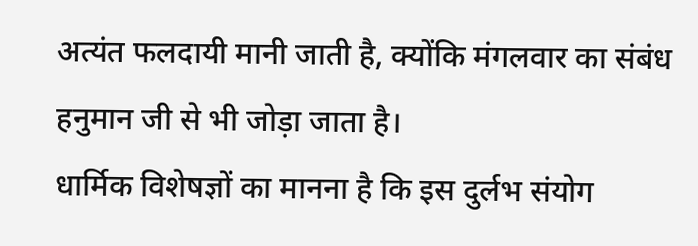अत्यंत फलदायी मानी जाती है, क्योंकि मंगलवार का संबंध हनुमान जी से भी जोड़ा जाता है।
धार्मिक विशेषज्ञों का मानना है कि इस दुर्लभ संयोग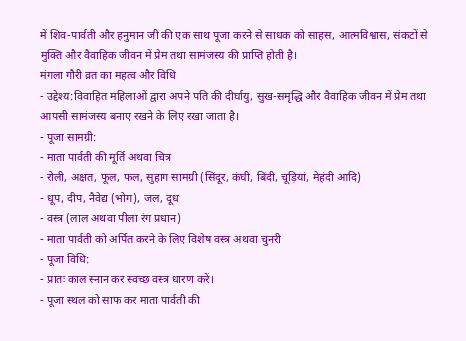में शिव-पार्वती और हनुमान जी की एक साथ पूजा करने से साधक को साहस, आत्मविश्वास, संकटों से मुक्ति और वैवाहिक जीवन में प्रेम तथा सामंजस्य की प्राप्ति होती है।
मंगला गौरी व्रत का महत्व और विधि
- उद्देश्य:विवाहित महिलाओं द्वारा अपने पति की दीर्घायु, सुख-समृद्धि और वैवाहिक जीवन में प्रेम तथा आपसी सामंजस्य बनाए रखने के लिए रखा जाता है।
- पूजा सामग्री:
- माता पार्वती की मूर्ति अथवा चित्र
- रोली, अक्षत, फूल, फल, सुहाग सामग्री (सिंदूर, कंघी, बिंदी, चूड़ियां, मेहंदी आदि)
- धूप, दीप, नैवेद्य (भोग), जल, दूध
- वस्त्र (लाल अथवा पीला रंग प्रधान)
- माता पार्वती को अर्पित करने के लिए विशेष वस्त्र अथवा चुनरी
- पूजा विधि:
- प्रातः काल स्नान कर स्वच्छ वस्त्र धारण करें।
- पूजा स्थल को साफ कर माता पार्वती की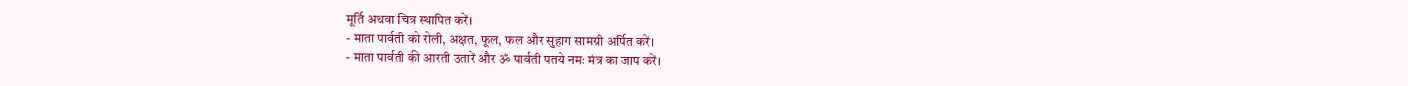मूर्ति अथवा चित्र स्थापित करें।
- माता पार्वती को रोली, अक्षत, फूल, फल और सुहाग सामग्री अर्पित करें।
- माता पार्वती की आरती उतारें और ॐ पार्वती पतये नमः मंत्र का जाप करें।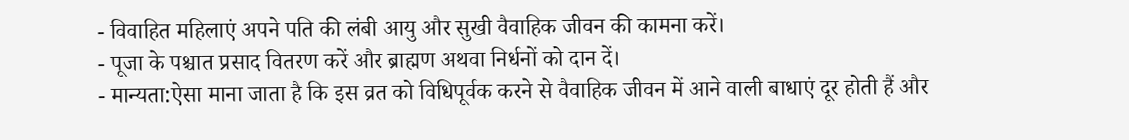- विवाहित महिलाएं अपने पति की लंबी आयु और सुखी वैवाहिक जीवन की कामना करें।
- पूजा के पश्चात प्रसाद वितरण करें और ब्राह्मण अथवा निर्धनों को दान दें।
- मान्यता:ऐसा माना जाता है कि इस व्रत को विधिपूर्वक करने से वैवाहिक जीवन में आने वाली बाधाएं दूर होती हैं और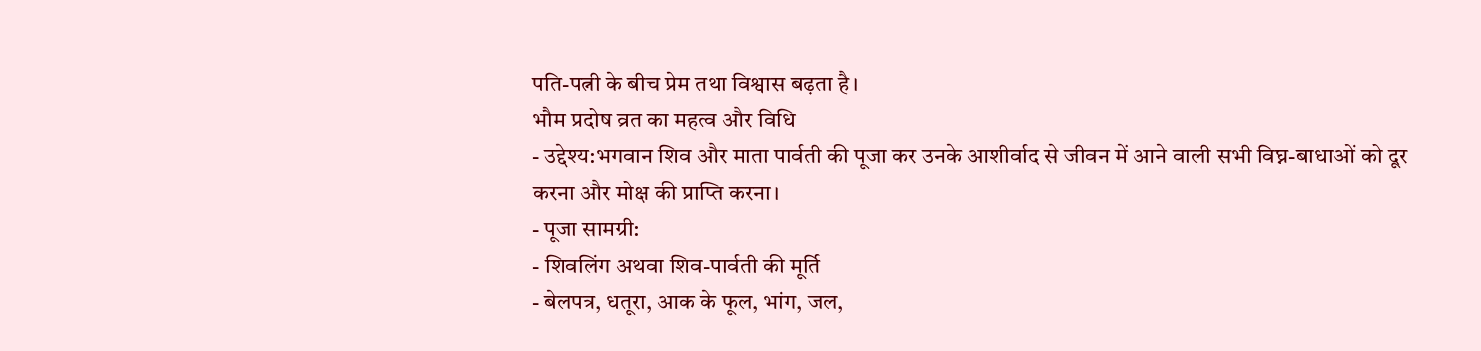पति-पत्नी के बीच प्रेम तथा विश्वास बढ़ता है।
भौम प्रदोष व्रत का महत्व और विधि
- उद्देश्य:भगवान शिव और माता पार्वती की पूजा कर उनके आशीर्वाद से जीवन में आने वाली सभी विघ्न-बाधाओं को दूर करना और मोक्ष की प्राप्ति करना।
- पूजा सामग्री:
- शिवलिंग अथवा शिव-पार्वती की मूर्ति
- बेलपत्र, धतूरा, आक के फूल, भांग, जल,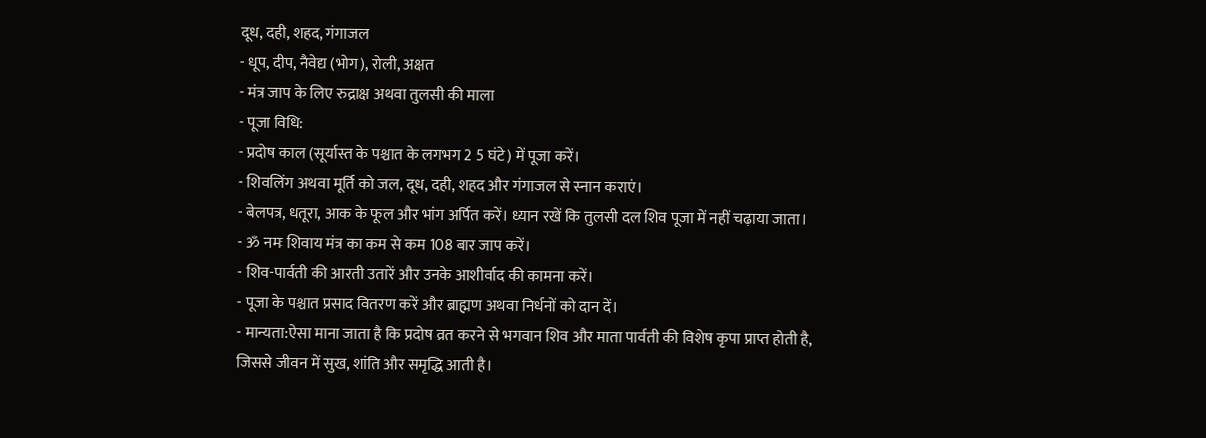दूध, दही, शहद, गंगाजल
- धूप, दीप, नैवेद्य (भोग), रोली, अक्षत
- मंत्र जाप के लिए रुद्राक्ष अथवा तुलसी की माला
- पूजा विधि:
- प्रदोष काल (सूर्यास्त के पश्चात के लगभग 2 5 घंटे) में पूजा करें।
- शिवलिंग अथवा मूर्ति को जल, दूध, दही, शहद और गंगाजल से स्नान कराएं।
- बेलपत्र, धतूरा, आक के फूल और भांग अर्पित करें। ध्यान रखें कि तुलसी दल शिव पूजा में नहीं चढ़ाया जाता।
- ॐ नमः शिवाय मंत्र का कम से कम 108 बार जाप करें।
- शिव-पार्वती की आरती उतारें और उनके आशीर्वाद की कामना करें।
- पूजा के पश्चात प्रसाद वितरण करें और ब्राह्मण अथवा निर्धनों को दान दें।
- मान्यता:ऐसा माना जाता है कि प्रदोष व्रत करने से भगवान शिव और माता पार्वती की विशेष कृपा प्राप्त होती है, जिससे जीवन में सुख, शांति और समृद्धि आती है।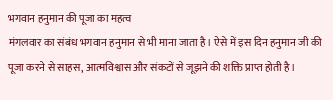भगवान हनुमान की पूजा का महत्व
मंगलवार का संबंध भगवान हनुमान से भी माना जाता है। ऐसे में इस दिन हनुमान जी की पूजा करने से साहस, आत्मविश्वास और संकटों से जूझने की शक्ति प्राप्त होती है।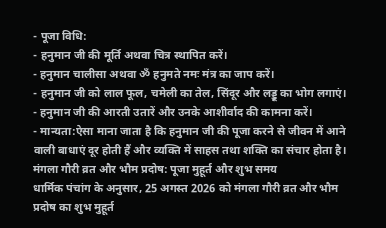- पूजा विधि:
- हनुमान जी की मूर्ति अथवा चित्र स्थापित करें।
- हनुमान चालीसा अथवा ॐ हनुमते नमः मंत्र का जाप करें।
- हनुमान जी को लाल फूल, चमेली का तेल, सिंदूर और लड्डू का भोग लगाएं।
- हनुमान जी की आरती उतारें और उनके आशीर्वाद की कामना करें।
- मान्यता:ऐसा माना जाता है कि हनुमान जी की पूजा करने से जीवन में आने वाली बाधाएं दूर होती हैं और व्यक्ति में साहस तथा शक्ति का संचार होता है।
मंगला गौरी व्रत और भौम प्रदोष: पूजा मुहूर्त और शुभ समय
धार्मिक पंचांग के अनुसार, 25 अगस्त 2026 को मंगला गौरी व्रत और भौम प्रदोष का शुभ मुहूर्त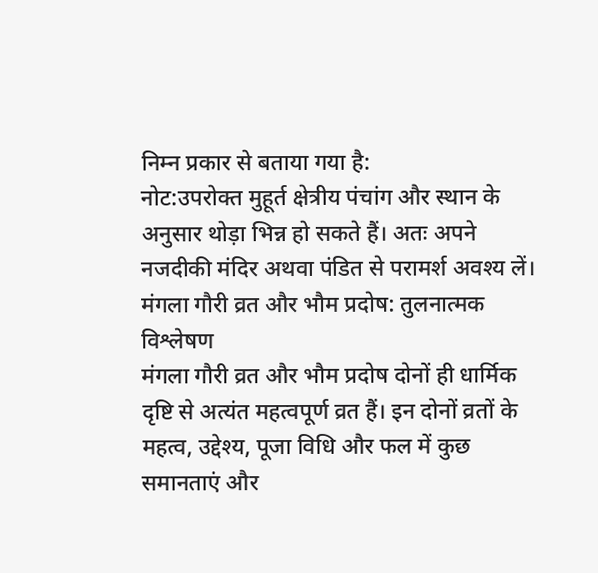निम्न प्रकार से बताया गया है:
नोट:उपरोक्त मुहूर्त क्षेत्रीय पंचांग और स्थान के अनुसार थोड़ा भिन्न हो सकते हैं। अतः अपने नजदीकी मंदिर अथवा पंडित से परामर्श अवश्य लें।
मंगला गौरी व्रत और भौम प्रदोष: तुलनात्मक विश्लेषण
मंगला गौरी व्रत और भौम प्रदोष दोनों ही धार्मिक दृष्टि से अत्यंत महत्वपूर्ण व्रत हैं। इन दोनों व्रतों के महत्व, उद्देश्य, पूजा विधि और फल में कुछ समानताएं और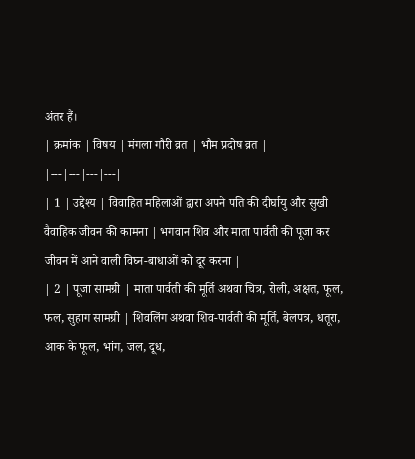अंतर हैं।
| क्रमांक | विषय | मंगला गौरी व्रत | भौम प्रदोष व्रत |
|---|---|---|---|
| 1 | उद्देश्य | विवाहित महिलाओं द्वारा अपने पति की दीर्घायु और सुखी वैवाहिक जीवन की कामना | भगवान शिव और माता पार्वती की पूजा कर जीवन में आने वाली विघ्न-बाधाओं को दूर करना |
| 2 | पूजा सामग्री | माता पार्वती की मूर्ति अथवा चित्र, रोली, अक्षत, फूल, फल, सुहाग सामग्री | शिवलिंग अथवा शिव-पार्वती की मूर्ति, बेलपत्र, धतूरा, आक के फूल, भांग, जल, दूध,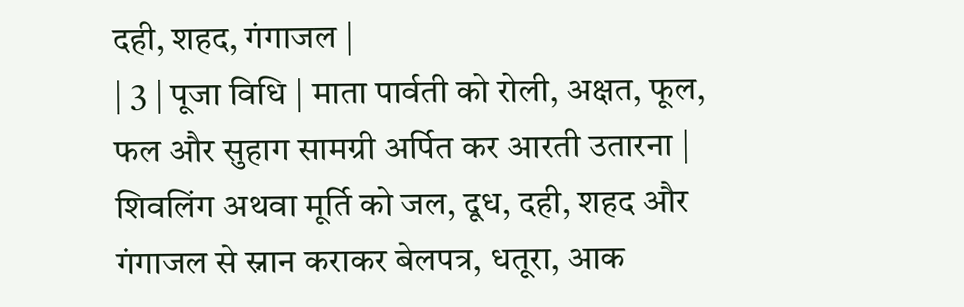दही, शहद, गंगाजल |
| 3 | पूजा विधि | माता पार्वती को रोली, अक्षत, फूल, फल और सुहाग सामग्री अर्पित कर आरती उतारना | शिवलिंग अथवा मूर्ति को जल, दूध, दही, शहद और गंगाजल से स्नान कराकर बेलपत्र, धतूरा, आक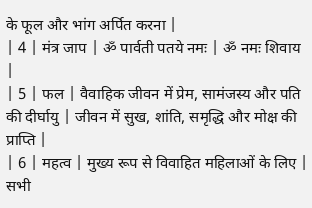के फूल और भांग अर्पित करना |
| 4 | मंत्र जाप | ॐ पार्वती पतये नमः | ॐ नमः शिवाय |
| 5 | फल | वैवाहिक जीवन में प्रेम, सामंजस्य और पति की दीर्घायु | जीवन में सुख, शांति, समृद्धि और मोक्ष की प्राप्ति |
| 6 | महत्व | मुख्य रूप से विवाहित महिलाओं के लिए | सभी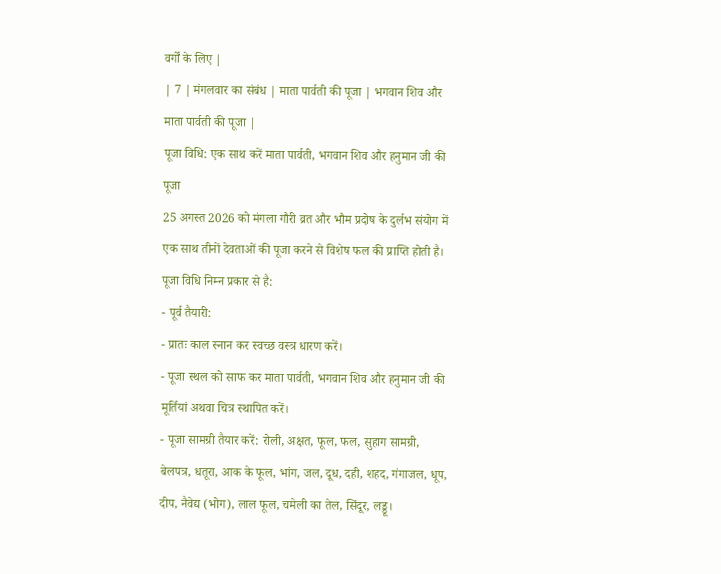वर्गों के लिए |
| 7 | मंगलवार का संबंध | माता पार्वती की पूजा | भगवान शिव और माता पार्वती की पूजा |
पूजा विधि: एक साथ करें माता पार्वती, भगवान शिव और हनुमान जी की पूजा
25 अगस्त 2026 को मंगला गौरी व्रत और भौम प्रदोष के दुर्लभ संयोग में एक साथ तीनों देवताओं की पूजा करने से विशेष फल की प्राप्ति होती है।
पूजा विधि निम्न प्रकार से है:
- पूर्व तैयारी:
- प्रातः काल स्नान कर स्वच्छ वस्त्र धारण करें।
- पूजा स्थल को साफ कर माता पार्वती, भगवान शिव और हनुमान जी की मूर्तियां अथवा चित्र स्थापित करें।
- पूजा सामग्री तैयार करें: रोली, अक्षत, फूल, फल, सुहाग सामग्री, बेलपत्र, धतूरा, आक के फूल, भांग, जल, दूध, दही, शहद, गंगाजल, धूप, दीप, नैवेद्य (भोग), लाल फूल, चमेली का तेल, सिंदूर, लड्डू।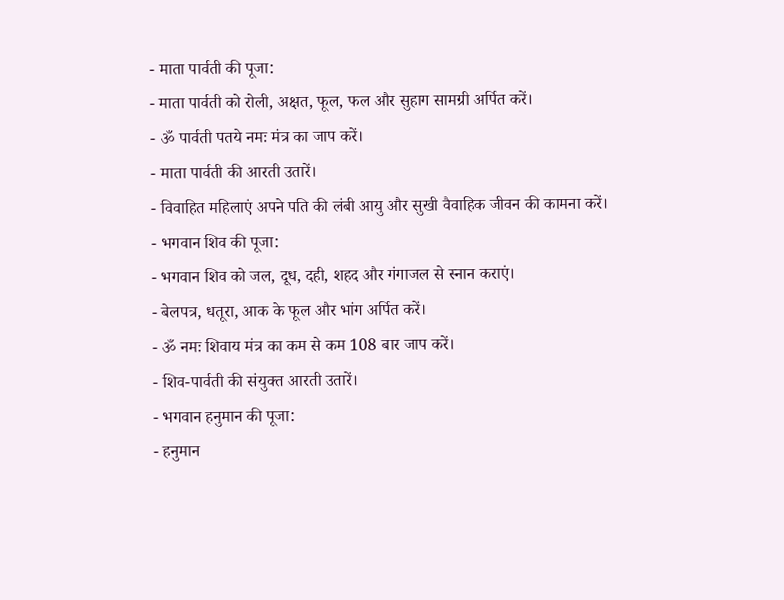- माता पार्वती की पूजा:
- माता पार्वती को रोली, अक्षत, फूल, फल और सुहाग सामग्री अर्पित करें।
- ॐ पार्वती पतये नमः मंत्र का जाप करें।
- माता पार्वती की आरती उतारें।
- विवाहित महिलाएं अपने पति की लंबी आयु और सुखी वैवाहिक जीवन की कामना करें।
- भगवान शिव की पूजा:
- भगवान शिव को जल, दूध, दही, शहद और गंगाजल से स्नान कराएं।
- बेलपत्र, धतूरा, आक के फूल और भांग अर्पित करें।
- ॐ नमः शिवाय मंत्र का कम से कम 108 बार जाप करें।
- शिव-पार्वती की संयुक्त आरती उतारें।
- भगवान हनुमान की पूजा:
- हनुमान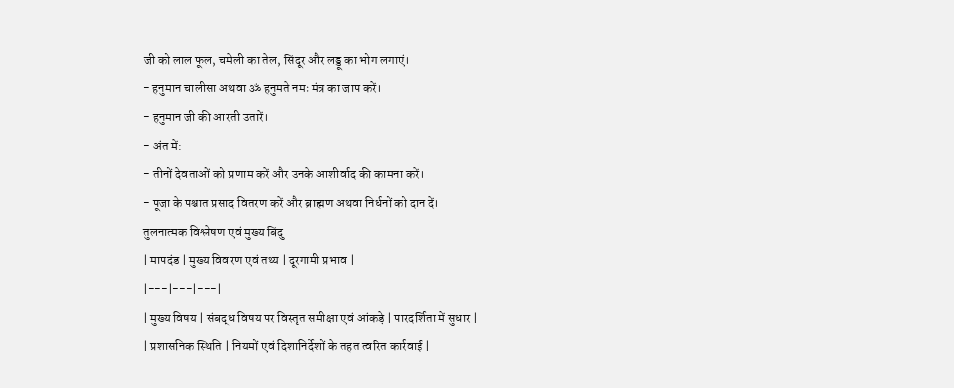जी को लाल फूल, चमेली का तेल, सिंदूर और लड्डू का भोग लगाएं।
- हनुमान चालीसा अथवा ॐ हनुमते नमः मंत्र का जाप करें।
- हनुमान जी की आरती उतारें।
- अंत में:
- तीनों देवताओं को प्रणाम करें और उनके आशीर्वाद की कामना करें।
- पूजा के पश्चात प्रसाद वितरण करें और ब्राह्मण अथवा निर्धनों को दान दें।
तुलनात्मक विश्लेषण एवं मुख्य बिंदु
| मापदंड | मुख्य विवरण एवं तथ्य | दूरगामी प्रभाव |
|---|---|---|
| मुख्य विषय | संबद्ध विषय पर विस्तृत समीक्षा एवं आंकड़े | पारदर्शिता में सुधार |
| प्रशासनिक स्थिति | नियमों एवं दिशानिर्देशों के तहत त्वरित कार्रवाई |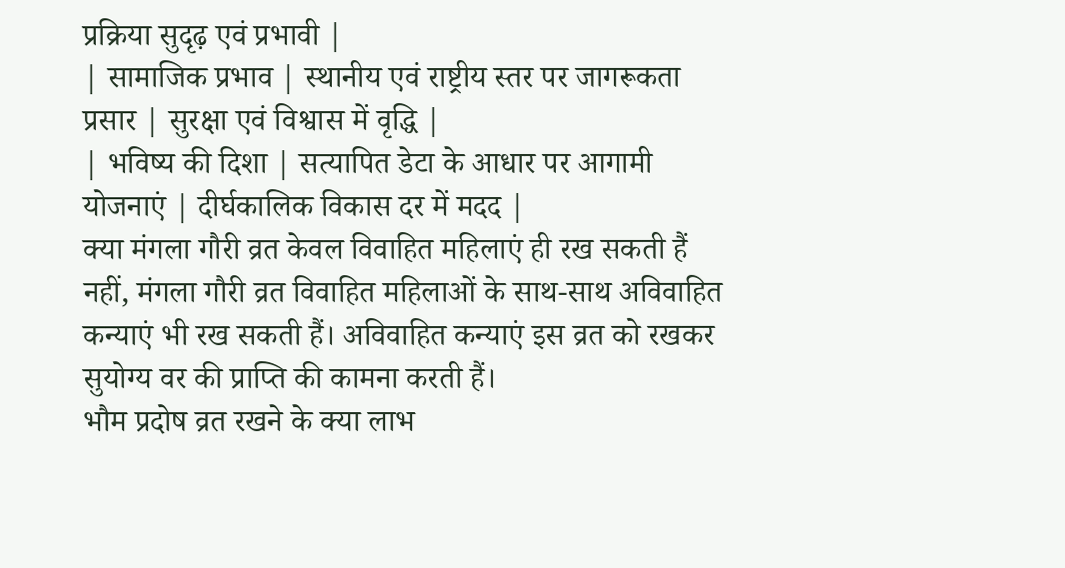प्रक्रिया सुदृढ़ एवं प्रभावी |
| सामाजिक प्रभाव | स्थानीय एवं राष्ट्रीय स्तर पर जागरूकता प्रसार | सुरक्षा एवं विश्वास में वृद्धि |
| भविष्य की दिशा | सत्यापित डेटा के आधार पर आगामी योजनाएं | दीर्घकालिक विकास दर में मदद |
क्या मंगला गौरी व्रत केवल विवाहित महिलाएं ही रख सकती हैं
नहीं, मंगला गौरी व्रत विवाहित महिलाओं के साथ-साथ अविवाहित कन्याएं भी रख सकती हैं। अविवाहित कन्याएं इस व्रत को रखकर सुयोग्य वर की प्राप्ति की कामना करती हैं।
भौम प्रदोष व्रत रखने के क्या लाभ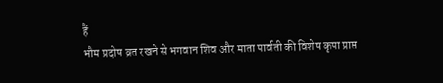हैं
भौम प्रदोष व्रत रखने से भगवान शिव और माता पार्वती की विशेष कृपा प्राप्त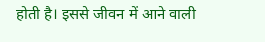होती है। इससे जीवन में आने वाली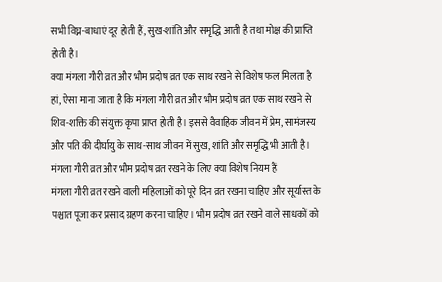सभी विघ्न-बाधाएं दूर होती हैं, सुख-शांति और समृद्धि आती है तथा मोक्ष की प्राप्ति होती है।
क्या मंगला गौरी व्रत और भौम प्रदोष व्रत एक साथ रखने से विशेष फल मिलता है
हां, ऐसा माना जाता है कि मंगला गौरी व्रत और भौम प्रदोष व्रत एक साथ रखने से शिव-शक्ति की संयुक्त कृपा प्राप्त होती है। इससे वैवाहिक जीवन में प्रेम, सामंजस्य और पति की दीर्घायु के साथ-साथ जीवन में सुख, शांति और समृद्धि भी आती है।
मंगला गौरी व्रत और भौम प्रदोष व्रत रखने के लिए क्या विशेष नियम हैं
मंगला गौरी व्रत रखने वाली महिलाओं को पूरे दिन व्रत रखना चाहिए और सूर्यास्त के पश्चात पूजा कर प्रसाद ग्रहण करना चाहिए। भौम प्रदोष व्रत रखने वाले साधकों को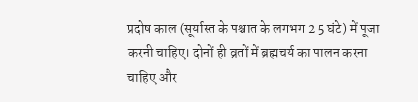प्रदोष काल (सूर्यास्त के पश्चात के लगभग 2 5 घंटे) में पूजा करनी चाहिए। दोनों ही व्रतों में ब्रह्मचर्य का पालन करना चाहिए और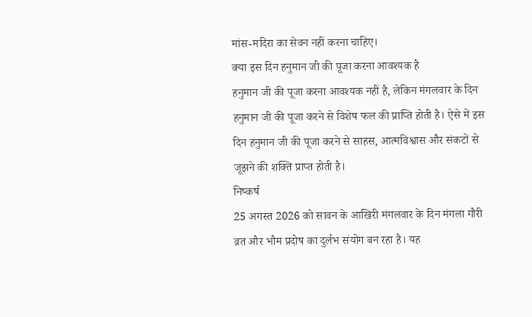मांस-मदिरा का सेवन नहीं करना चाहिए।
क्या इस दिन हनुमान जी की पूजा करना आवश्यक है
हनुमान जी की पूजा करना आवश्यक नहीं है, लेकिन मंगलवार के दिन हनुमान जी की पूजा करने से विशेष फल की प्राप्ति होती है। ऐसे में इस दिन हनुमान जी की पूजा करने से साहस, आत्मविश्वास और संकटों से जूझने की शक्ति प्राप्त होती है।
निष्कर्ष
25 अगस्त 2026 को सावन के आखिरी मंगलवार के दिन मंगला गौरी व्रत और भौम प्रदोष का दुर्लभ संयोग बन रहा है। यह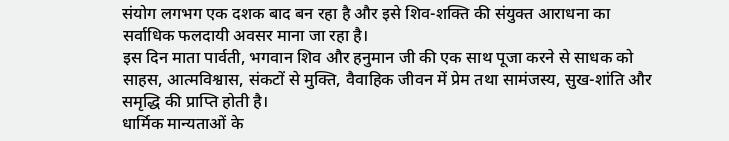संयोग लगभग एक दशक बाद बन रहा है और इसे शिव-शक्ति की संयुक्त आराधना का सर्वाधिक फलदायी अवसर माना जा रहा है।
इस दिन माता पार्वती, भगवान शिव और हनुमान जी की एक साथ पूजा करने से साधक को साहस, आत्मविश्वास, संकटों से मुक्ति, वैवाहिक जीवन में प्रेम तथा सामंजस्य, सुख-शांति और समृद्धि की प्राप्ति होती है।
धार्मिक मान्यताओं के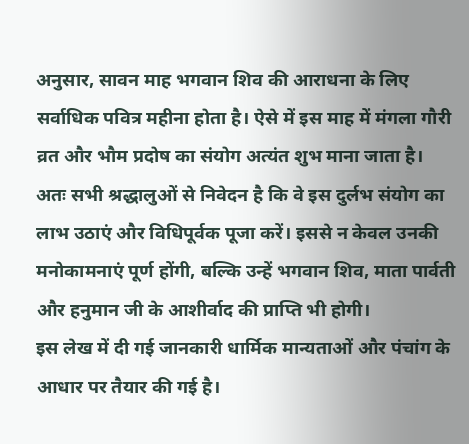अनुसार, सावन माह भगवान शिव की आराधना के लिए सर्वाधिक पवित्र महीना होता है। ऐसे में इस माह में मंगला गौरी व्रत और भौम प्रदोष का संयोग अत्यंत शुभ माना जाता है।
अतः सभी श्रद्धालुओं से निवेदन है कि वे इस दुर्लभ संयोग का लाभ उठाएं और विधिपूर्वक पूजा करें। इससे न केवल उनकी मनोकामनाएं पूर्ण होंगी, बल्कि उन्हें भगवान शिव, माता पार्वती और हनुमान जी के आशीर्वाद की प्राप्ति भी होगी।
इस लेख में दी गई जानकारी धार्मिक मान्यताओं और पंचांग के आधार पर तैयार की गई है।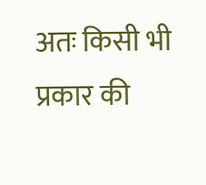अतः किसी भी प्रकार की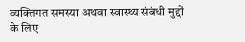व्यक्तिगत समस्या अथवा स्वास्थ्य संबंधी मुद्दों के लिए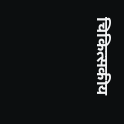चिकित्सकीय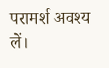परामर्श अवश्य लें।